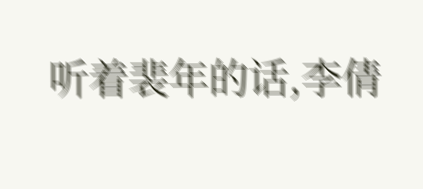听着裴年的话,李倩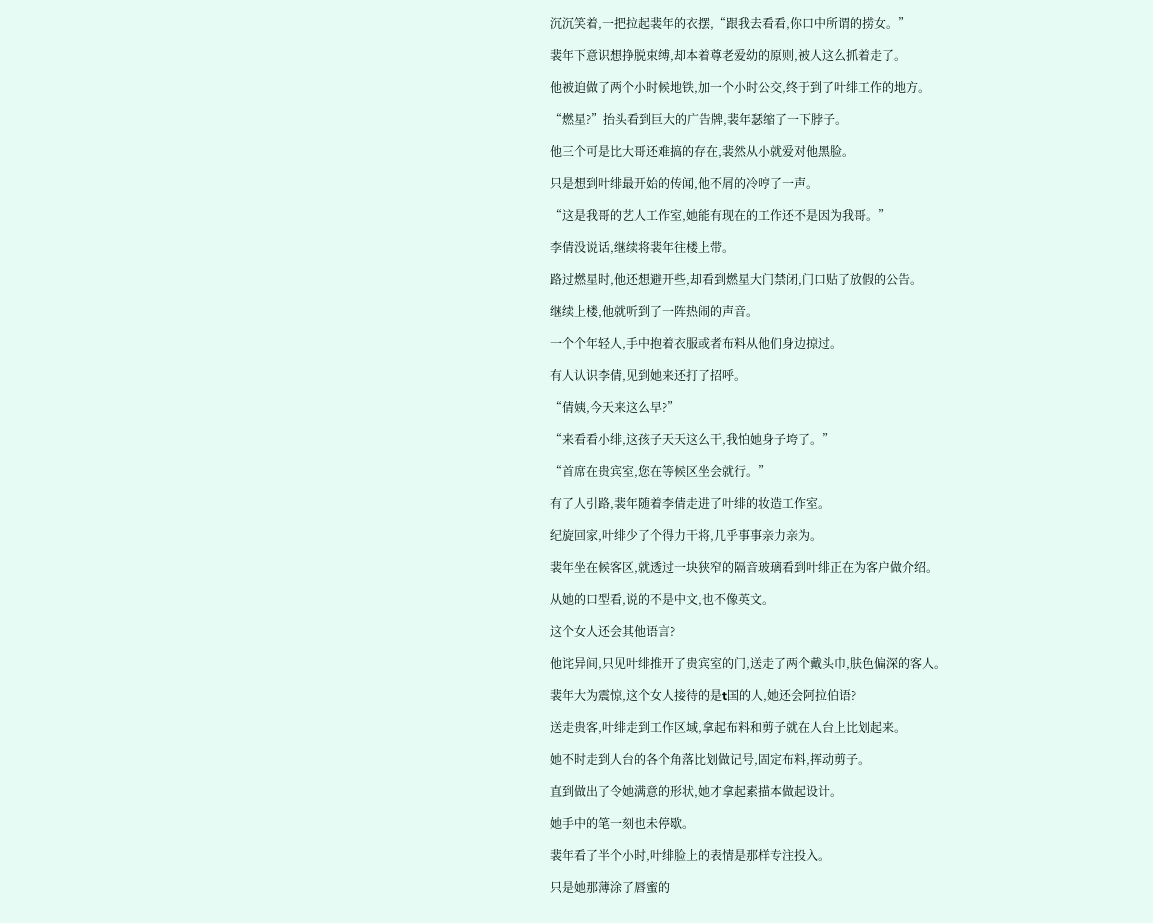沉沉笑着,一把拉起裴年的衣摆,“跟我去看看,你口中所谓的捞女。”

裴年下意识想挣脱束缚,却本着尊老爱幼的原则,被人这么抓着走了。

他被迫做了两个小时候地铁,加一个小时公交,终于到了叶绯工作的地方。

“燃星?”抬头看到巨大的广告牌,裴年瑟缩了一下脖子。

他三个可是比大哥还难搞的存在,裴然从小就爱对他黑脸。

只是想到叶绯最开始的传闻,他不屑的冷哼了一声。

“这是我哥的艺人工作室,她能有现在的工作还不是因为我哥。”

李倩没说话,继续将裴年往楼上带。

路过燃星时,他还想避开些,却看到燃星大门禁闭,门口贴了放假的公告。

继续上楼,他就听到了一阵热闹的声音。

一个个年轻人,手中抱着衣服或者布料从他们身边掠过。

有人认识李倩,见到她来还打了招呼。

“倩姨,今天来这么早?”

“来看看小绯,这孩子天天这么干,我怕她身子垮了。”

“首席在贵宾室,您在等候区坐会就行。”

有了人引路,裴年随着李倩走进了叶绯的妆造工作室。

纪旋回家,叶绯少了个得力干将,几乎事事亲力亲为。

裴年坐在候客区,就透过一块狭窄的隔音玻璃看到叶绯正在为客户做介绍。

从她的口型看,说的不是中文,也不像英文。

这个女人还会其他语言?

他诧异间,只见叶绯推开了贵宾室的门,送走了两个戴头巾,肤色偏深的客人。

裴年大为震惊,这个女人接待的是t国的人,她还会阿拉伯语?

送走贵客,叶绯走到工作区域,拿起布料和剪子就在人台上比划起来。

她不时走到人台的各个角落比划做记号,固定布料,挥动剪子。

直到做出了令她满意的形状,她才拿起素描本做起设计。

她手中的笔一刻也未停歇。

裴年看了半个小时,叶绯脸上的表情是那样专注投入。

只是她那薄涂了唇蜜的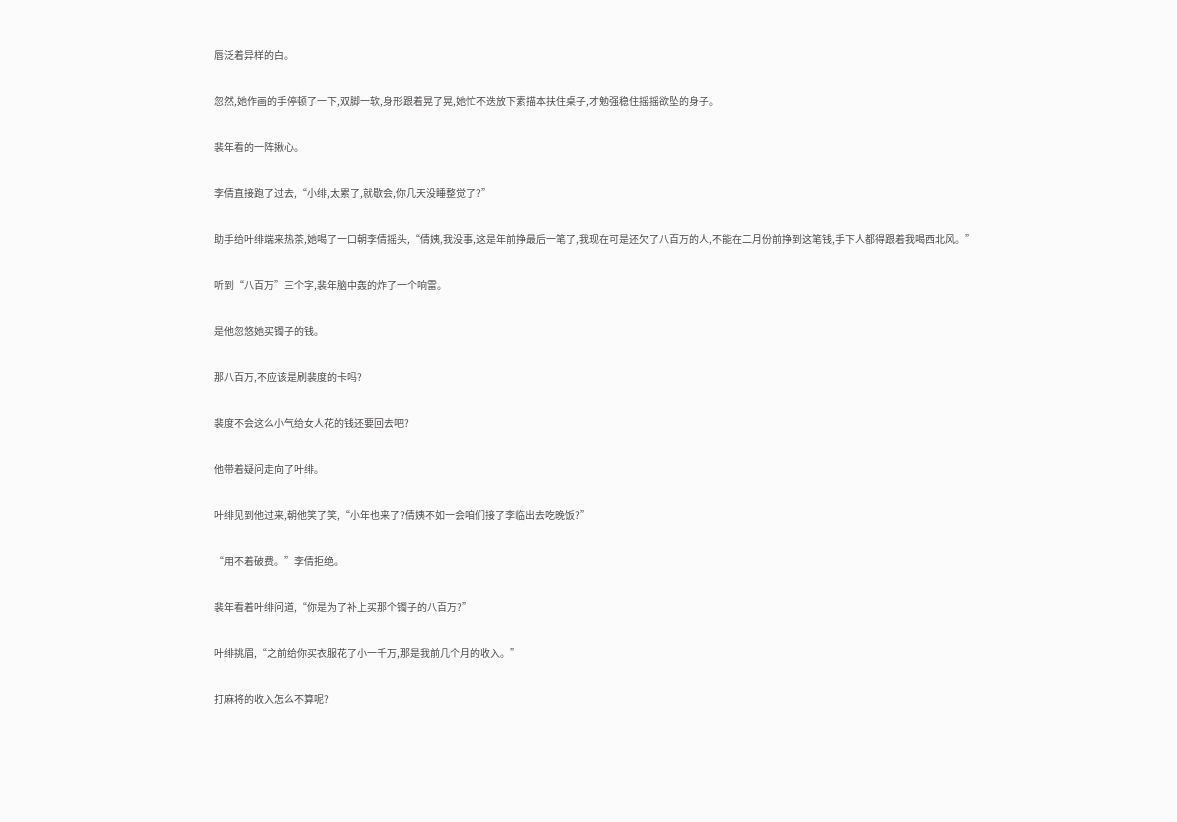唇泛着异样的白。

忽然,她作画的手停顿了一下,双脚一软,身形跟着晃了晃,她忙不迭放下素描本扶住桌子,才勉强稳住摇摇欲坠的身子。

裴年看的一阵揪心。

李倩直接跑了过去,“小绯,太累了,就歇会,你几天没睡整觉了?”

助手给叶绯端来热茶,她喝了一口朝李倩摇头,“倩姨,我没事,这是年前挣最后一笔了,我现在可是还欠了八百万的人,不能在二月份前挣到这笔钱,手下人都得跟着我喝西北风。”

听到“八百万”三个字,裴年脑中轰的炸了一个响雷。

是他忽悠她买镯子的钱。

那八百万,不应该是刷裴度的卡吗?

裴度不会这么小气给女人花的钱还要回去吧?

他带着疑问走向了叶绯。

叶绯见到他过来,朝他笑了笑,“小年也来了?倩姨不如一会咱们接了李临出去吃晚饭?”

“用不着破费。”李倩拒绝。

裴年看着叶绯问道,“你是为了补上买那个镯子的八百万?”

叶绯挑眉,“之前给你买衣服花了小一千万,那是我前几个月的收入。”

打麻将的收入怎么不算呢?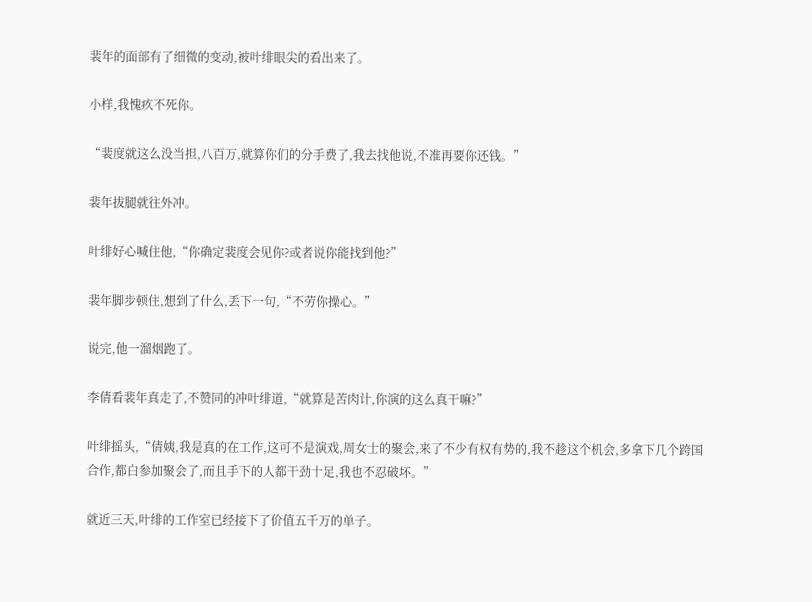裴年的面部有了细微的变动,被叶绯眼尖的看出来了。

小样,我愧疚不死你。

“裴度就这么没当担,八百万,就算你们的分手费了,我去找他说,不准再要你还钱。”

裴年拔腿就往外冲。

叶绯好心喊住他,“你确定裴度会见你?或者说你能找到他?”

裴年脚步顿住,想到了什么,丢下一句,“不劳你操心。”

说完,他一溜烟跑了。

李倩看裴年真走了,不赞同的冲叶绯道,“就算是苦肉计,你演的这么真干嘛?”

叶绯摇头,“倩姨,我是真的在工作,这可不是演戏,周女士的聚会,来了不少有权有势的,我不趁这个机会,多拿下几个跨国合作,都白参加聚会了,而且手下的人都干劲十足,我也不忍破坏。”

就近三天,叶绯的工作室已经接下了价值五千万的单子。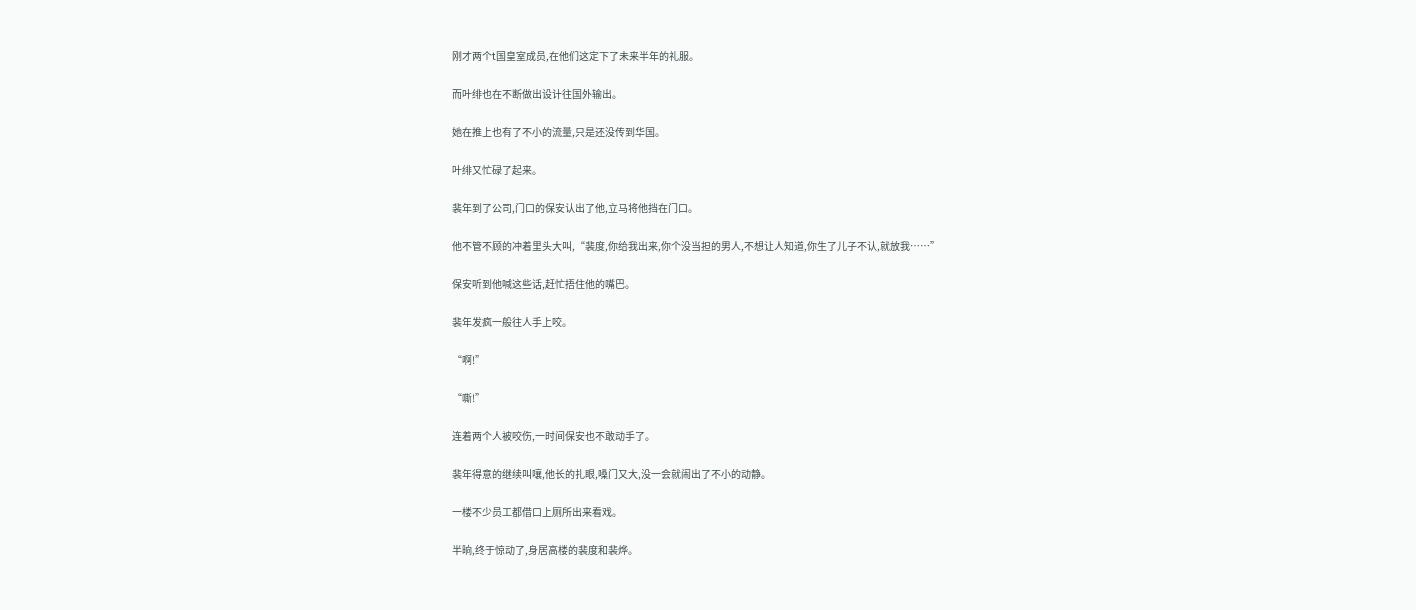刚才两个t国皇室成员,在他们这定下了未来半年的礼服。

而叶绯也在不断做出设计往国外输出。

她在推上也有了不小的流量,只是还没传到华国。

叶绯又忙碌了起来。

裴年到了公司,门口的保安认出了他,立马将他挡在门口。

他不管不顾的冲着里头大叫,“裴度,你给我出来,你个没当担的男人,不想让人知道,你生了儿子不认,就放我……”

保安听到他喊这些话,赶忙捂住他的嘴巴。

裴年发疯一般往人手上咬。

“啊!”

“嘶!”

连着两个人被咬伤,一时间保安也不敢动手了。

裴年得意的继续叫嚷,他长的扎眼,嗓门又大,没一会就闹出了不小的动静。

一楼不少员工都借口上厕所出来看戏。

半晌,终于惊动了,身居高楼的裴度和裴烨。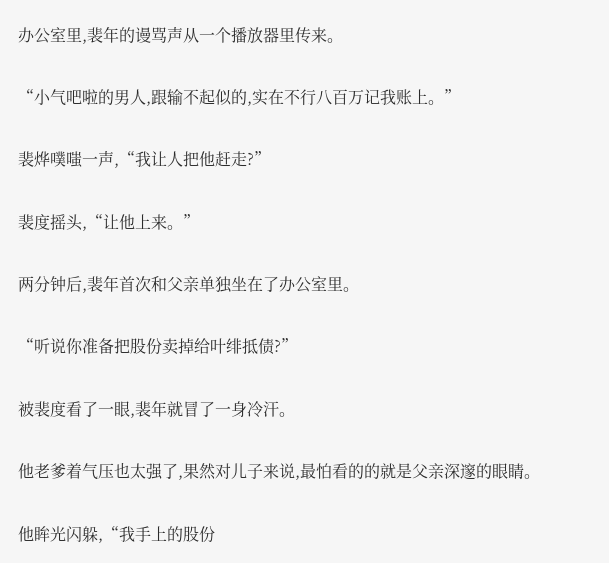办公室里,裴年的谩骂声从一个播放器里传来。

“小气吧啦的男人,跟输不起似的,实在不行八百万记我账上。”

裴烨噗嗤一声,“我让人把他赶走?”

裴度摇头,“让他上来。”

两分钟后,裴年首次和父亲单独坐在了办公室里。

“听说你准备把股份卖掉给叶绯抵债?”

被裴度看了一眼,裴年就冒了一身冷汗。

他老爹着气压也太强了,果然对儿子来说,最怕看的的就是父亲深邃的眼睛。

他眸光闪躲,“我手上的股份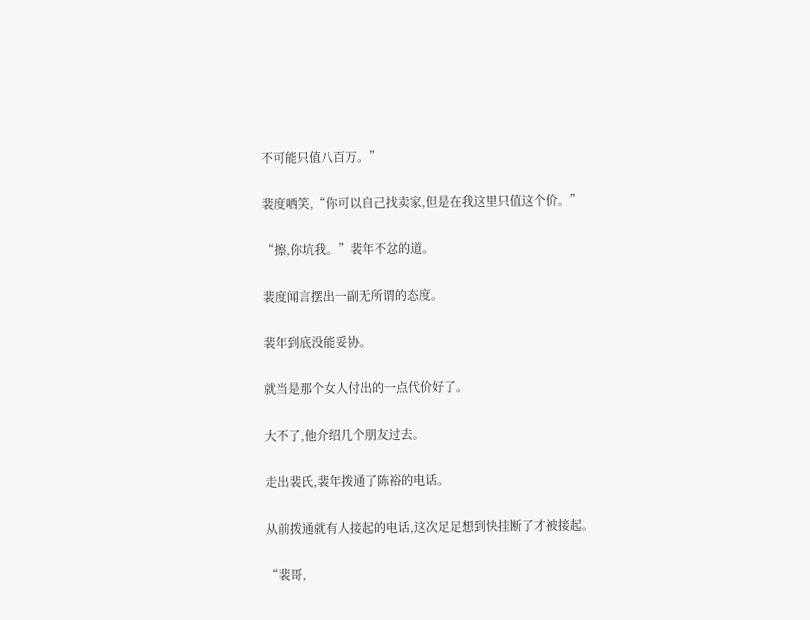不可能只值八百万。”

裴度哂笑,“你可以自己找卖家,但是在我这里只值这个价。”

“擦,你坑我。”裴年不忿的道。

裴度闻言摆出一副无所谓的态度。

裴年到底没能妥协。

就当是那个女人付出的一点代价好了。

大不了,他介绍几个朋友过去。

走出裴氏,裴年拨通了陈裕的电话。

从前拨通就有人接起的电话,这次足足想到快挂断了才被接起。

“裴哥,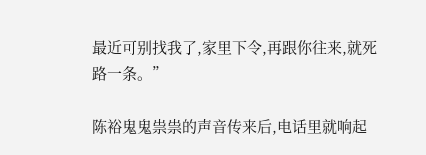最近可别找我了,家里下令,再跟你往来,就死路一条。”

陈裕鬼鬼祟祟的声音传来后,电话里就响起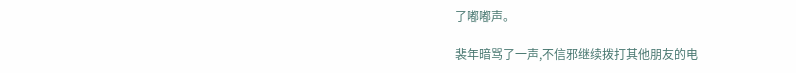了嘟嘟声。

裴年暗骂了一声,不信邪继续拨打其他朋友的电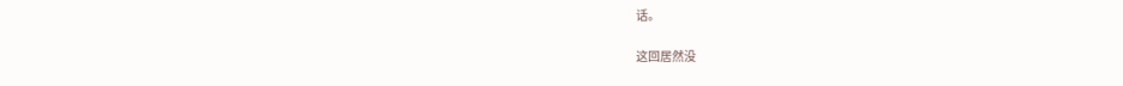话。

这回居然没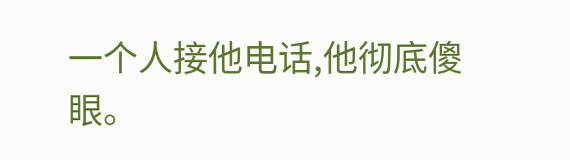一个人接他电话,他彻底傻眼。